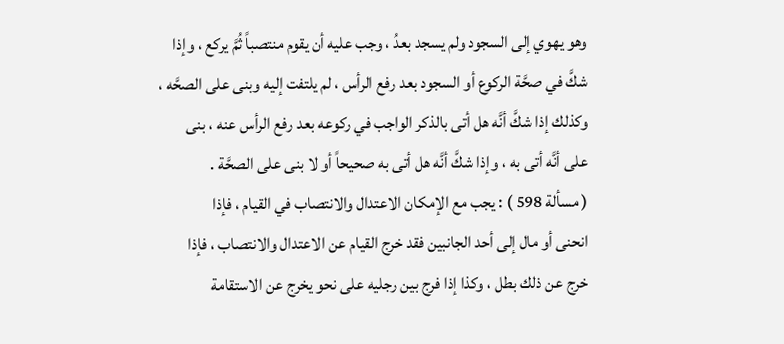وهو يهوي إلى السجود ولم يسجد بعدُ ، وجب عليه أن يقوم منتصباً ثُمَّ يركع ، وإذا
شكَّ في صحَّة الركوع أو السجود بعد رفع الرأس ، لم يلتفت إليه وبنى على الصحَّه ،
وكذلك إذا شكَّ أنَّه هل أتى بالذكر الواجب في ركوعه بعد رفع الرأس عنه ، بنى
على أنَّه أتى به ، وإذا شكَّ أنَّه هل أتى به صحيحاً أو لا بنى على الصحَّة .
( مسألة 598 ) : يجب مع الإمكان الاعتدال والانتصاب في القيام ، فإذا
انحنى أو مال إلى أحد الجانبين فقد خرج القيام عن الاعتدال والانتصاب ، فإذا
خرج عن ذلك بطل ، وكذا إذا فرج بين رجليه على نحو يخرج عن الاستقامة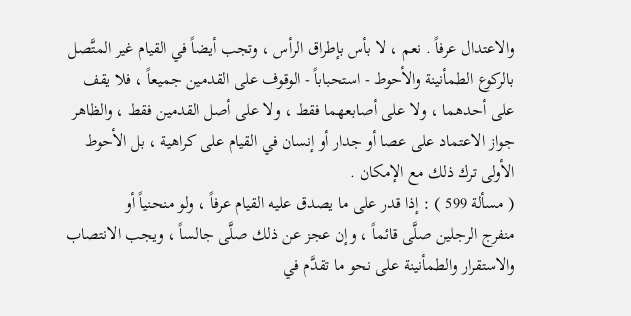والاعتدال عرفاً . نعم ، لا بأس بإطراق الرأس ، وتجب أيضاً في القيام غير المتَّصل
بالركوع الطمأنينة والأحوط - استحباباً - الوقوف على القدمين جميعاً ، فلا يقف
على أحدهما ، ولا على أصابعهما فقط ، ولا على أصل القدمين فقط ، والظاهر
جواز الاعتماد على عصا أو جدار أو إنسان في القيام على كراهية ، بل الأحوط
الأولى ترك ذلك مع الإمكان .
( مسألة 599 ) : إذا قدر على ما يصدق عليه القيام عرفاً ، ولو منحنياً أو
منفرج الرجلين صلَّى قائماً ، وإن عجز عن ذلك صلَّى جالساً ، ويجب الانتصاب
والاستقرار والطمأنينة على نحو ما تقدَّم في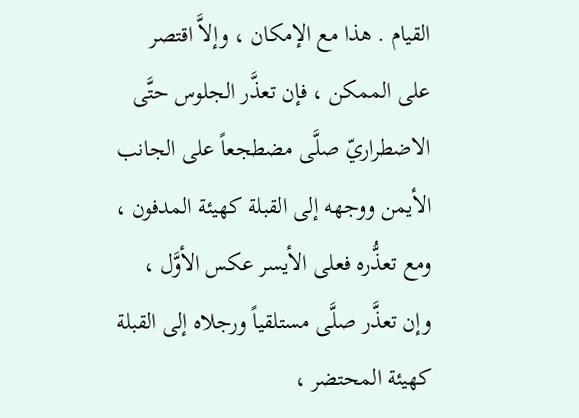القيام . هذا مع الإمكان ، وإلاَّ اقتصر
على الممكن ، فإن تعذَّر الجلوس حتَّى الاضطراريّ صلَّى مضطجعاً على الجانب
الأيمن ووجهه إلى القبلة كهيئة المدفون ، ومع تعذُّره فعلى الأيسر عكس الأوَّل ،
وإن تعذَّر صلَّى مستلقياً ورجلاه إلى القبلة كهيئة المحتضر ،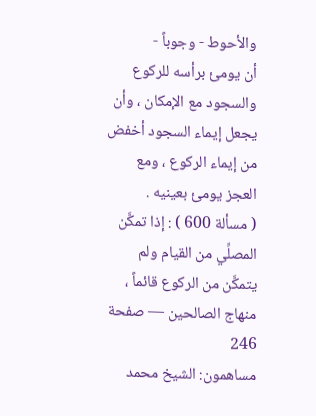والأحوط - وجوباً -
أن يومئ برأسه للركوع والسجود مع الإمكان ، وأن يجعل إيماء السجود أخفض
من إيماء الركوع ، ومع العجز يومئ بعينيه .
( مسألة 600 ) : إذا تمكَّن المصلِّي من القيام ولم يتمكَّن من الركوع قائماً ،
منهاج الصالحين — صفحة 246
مساهمون: الشيخ محمد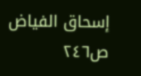إسحاق الفياض
ص٢٤٦